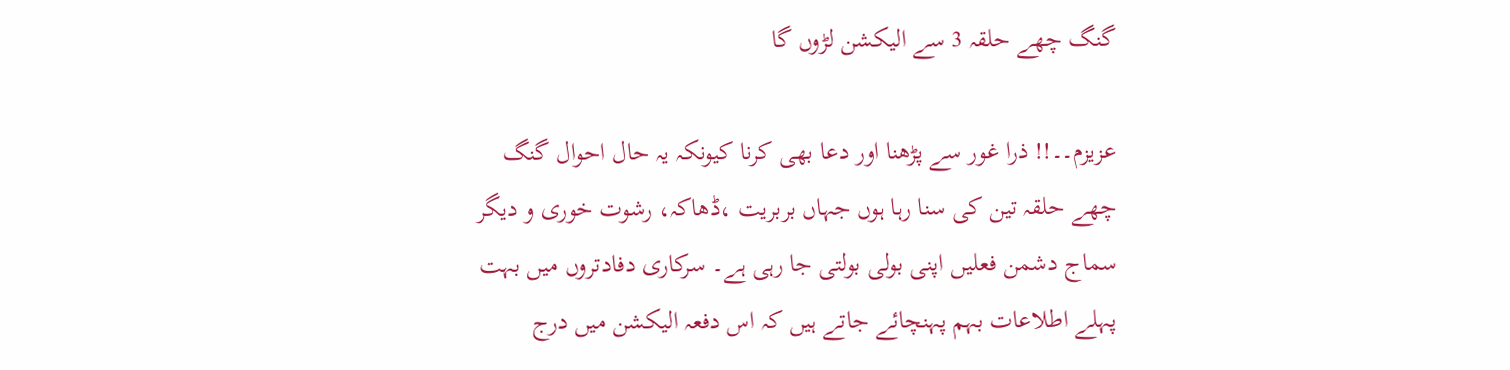گنگ چھے حلقہ 3 سے الیکشن لڑوں گا

عزیزم۔۔!! ذرا غور سے پڑھنا اور دعا بھی کرنا کیونکہ یہ حال احوال گنگ چھے حلقہ تین کی سنا رہا ہوں جہاں بربریت ،ڈھاکہ، رشوت خوری و دیگر سماج دشمن فعلیں اپنی بولی بولتی جا رہی ہے۔ سرکاری دفادتروں میں بہت پہلے اطلاعات بہم پہنچائے جاتے ہیں کہ اس دفعہ الیکشن میں درج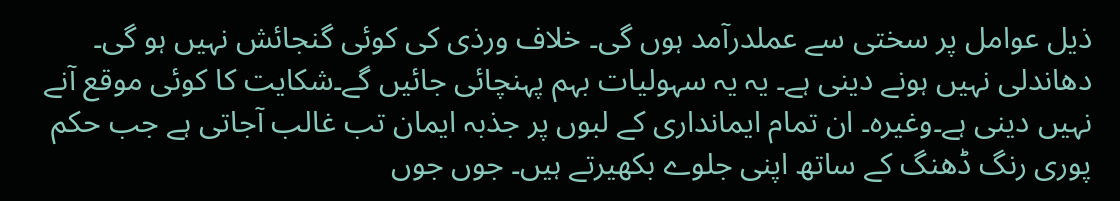ذیل عوامل پر سختی سے عملدرآمد ہوں گی۔ خلاف ورذی کی کوئی گنجائش نہیں ہو گی۔ دھاندلی نہیں ہونے دینی ہے۔ یہ یہ سہولیات بہم پہنچائی جائیں گے۔شکایت کا کوئی موقع آنے نہیں دینی ہے۔وغیرہ۔ ان تمام ایمانداری کے لبوں پر جذبہ ایمان تب غالب آجاتی ہے جب حکم پوری رنگ ڈھنگ کے ساتھ اپنی جلوے بکھیرتے ہیں۔ جوں جوں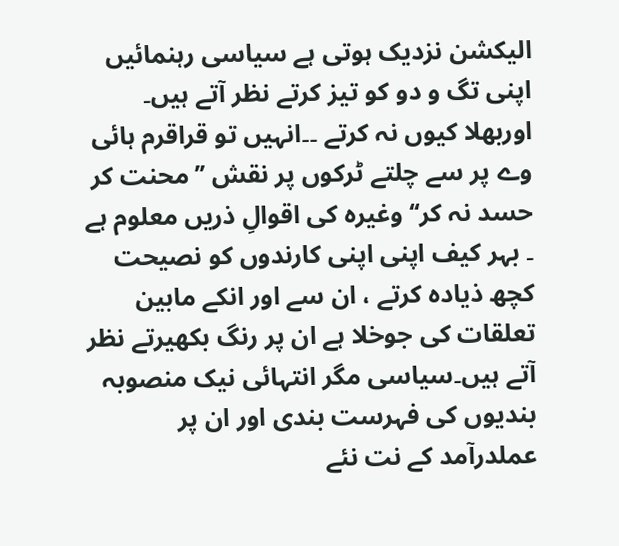الیکشن نزدیک ہوتی ہے سیاسی رہنمائیں اپنی تگ و دو کو تیز کرتے نظر آتے ہیں۔ اوربھلا کیوں نہ کرتے ۔۔انہیں تو قراقرم ہائی وے پر سے چلتے ٹرکوں پر نقش ’’محنت کر حسد نہ کر‘‘ وغیرہ کی اقوالِ ذریں معلوم ہے ۔ بہر کیف اپنی اپنی کارندوں کو نصیحت کچھ ذیادہ کرتے ، ان سے اور انکے مابین تعلقات کی جوخلا ہے ان پر رنگ بکھیرتے نظر آتے ہیں۔سیاسی مگر انتہائی نیک منصوبہ بندیوں کی فہرست بندی اور ان پر عملدرآمد کے نت نئے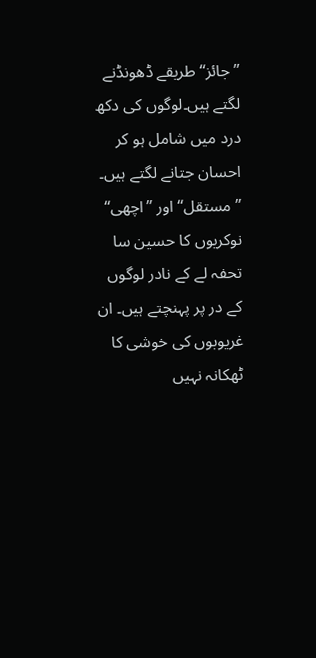’’جائز‘‘ طریقے ڈھونڈنے لگتے ہیں۔لوگوں کی دکھ درد میں شامل ہو کر احسان جتانے لگتے ہیں۔ ’’مستقل‘‘ اور ’’اچھی‘‘ نوکریوں کا حسین سا تحفہ لے کے نادر لوگوں کے در پر پہنچتے ہیں۔ ان غریوبوں کی خوشی کا ٹھکانہ نہیں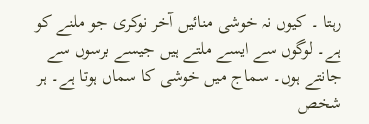رہتا ۔ کیوں نہ خوشی منائیں آخر نوکری جو ملنے کو ہے۔ لوگوں سے ایسے ملتے ہیں جیسے برسوں سے جانتے ہوں۔ سماج میں خوشی کا سماں ہوتا ہے۔ ہر شخص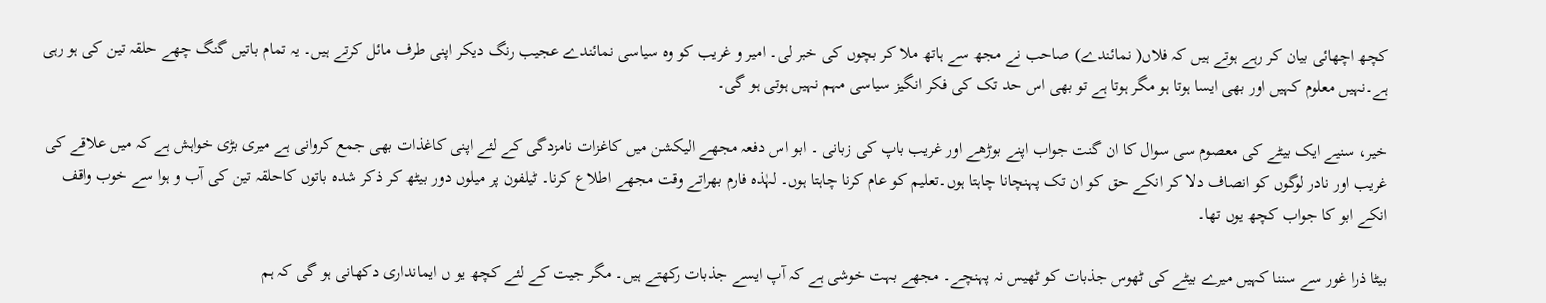کچھ اچھائی بیان کر رہے ہوتے ہیں کہ فلاں( نمائندے) صاحب نے مجھ سے ہاتھ ملا کر بچوں کی خبر لی۔ امیر و غریب کو وہ سیاسی نمائندے عجیب رنگ دیکر اپنی طرف مائل کرتے ہیں۔ یہ تمام باتیں گنگ چھے حلقہ تین کی ہو رہی ہے۔نہیں معلوم کہیں اور بھی ایسا ہوتا ہو مگر ہوتا ہے تو بھی اس حد تک کی فکر انگیز سیاسی مہم نہیں ہوتی ہو گی۔

خیر، سنیے ایک بیٹے کی معصوم سی سوال کا ان گنت جواب اپنے بوڑھے اور غریب باپ کی زبانی ۔ ابو اس دفعہ مجھے الیکشن میں کاغزات نامزدگی کے لئے اپنی کاغذات بھی جمع کروانی ہے میری بڑی خواہش ہے کہ میں علاقے کی غریب اور نادر لوگوں کو انصاف دلا کر انکے حق کو ان تک پہنچانا چاہتا ہوں۔تعلیم کو عام کرنا چاہتا ہوں۔ لہٰذہ فارم بھراتے وقت مجھے اطلاع کرنا۔ ٹیلفون پر میلوں دور بیٹھ کر ذکر شدہ باتوں کاحلقہ تین کی آب و ہوا سے خوب واقف انکے ابو کا جواب کچھ یوں تھا۔

بیٹا ذرا غور سے سننا کہیں میرے بیٹے کی ٹھوس جذبات کو ٹھیس نہ پہنچے۔ مجھے بہت خوشی ہے کہ آپ ایسے جذبات رکھتے ہیں۔ مگر جیت کے لئے کچھ یو ں ایمانداری دکھانی ہو گی کہ ہم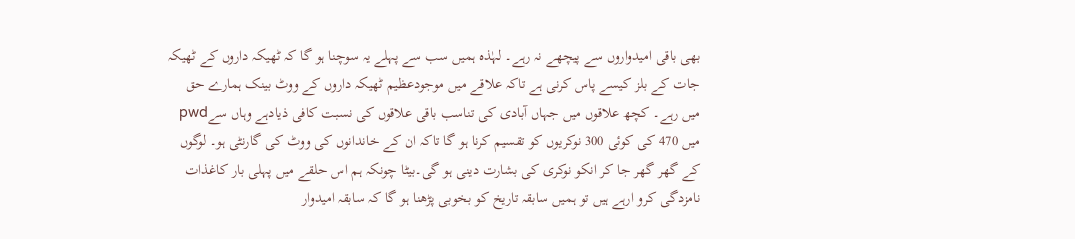بھی باقی امیدواروں سے پیچھے نہ رہے۔ لہٰذہ ہمیں سب سے پہلے یہ سوچنا ہو گا کہ ٹھیکہ داروں کے ٹھیکہ جات کے بلز کیسے پاس کرنی ہے تاکہ علاقے میں موجودعظیم ٹھیکہ داروں کے ووٹ بینک ہمارے حق میں رہے۔ کچھ علاقوں میں جہاں آبادی کی تناسب باقی علاقوں کی نسبت کافی ذیادہے وہاں سےpwd میں 470 کی کوئی 300 نوکریوں کو تقسیم کرنا ہو گا تاکہ ان کے خاندانوں کی ووٹ کی گارنٹی ہو۔ لوگوں کے گھر گھر جا کر انکو نوکری کی بشارت دینی ہو گی۔بیٹا چونکہ ہم اس حلقے میں پہلی بار کاغذات نامزدگی کرو ارہے ہیں تو ہمیں سابقہ تاریخ کو بخوبی پڑھنا ہو گا کہ سابقہ امیدوار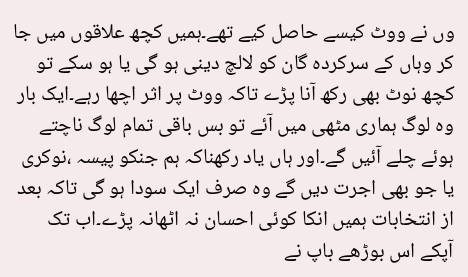وں نے ووٹ کیسے حاصل کیے تھے۔ہمیں کچھ علاقوں میں جا کر وہاں کے سرکردہ گان کو لالچ دینی ہو گی یا ہو سکے تو کچھ نوٹ بھی رکھ آنا پڑے تاکہ ووٹ پر اثر اچھا رہے۔ایک بار وہ لوگ ہماری مٹھی میں آئے تو بس باقی تمام لوگ ناچتے ہوئے چلے آئیں گے۔اور ہاں یاد رکھناکہ ہم جنکو پیسہ ،نوکری یا جو بھی اجرت دیں گے وہ صرف ایک سودا ہو گی تاکہ بعد از انتخابات ہمیں انکا کوئی احسان نہ اٹھانہ پڑے۔اب تک آپکے اس بوڑھے باپ نے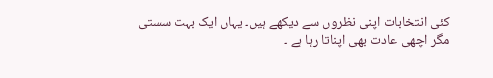کئی انتخابات اپنی نظروں سے دیکھے ہیں۔ یہاں ایک بہت سستی مگر اچھی عادت بھی اپناتا رہا ہے ۔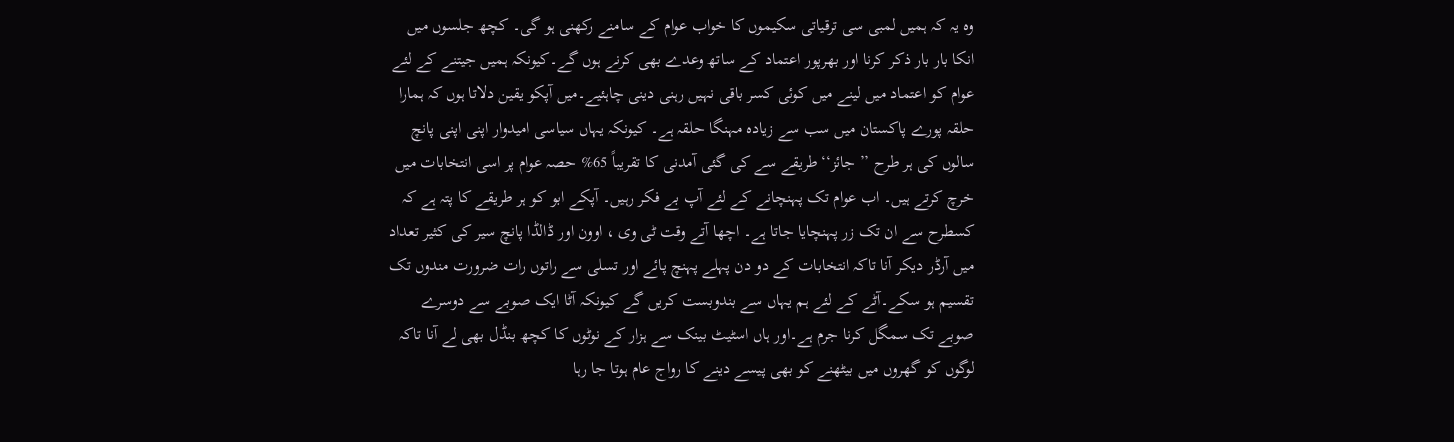وہ یہ کہ ہمیں لمبی سی ترقیاتی سکیموں کا خواب عوام کے سامنے رکھنی ہو گی۔ کچھ جلسوں میں انکا بار بار ذکر کرنا اور بھرپور اعتماد کے ساتھ وعدے بھی کرنے ہوں گے۔کیونکہ ہمیں جیتنے کے لئے عوام کو اعتماد میں لینے میں کوئی کسر باقی نہیں رہنی دینی چاہئیے۔میں آپکو یقین دلاتا ہوں کہ ہمارا حلقہ پورے پاکستان میں سب سے زیادہ مہنگا حلقہ ہے۔ کیونکہ یہاں سیاسی امیدوار اپنی اپنی پانچ سالوں کی ہر طرح ’’ جائز‘‘طریقے سے کی گئی آمدنی کا تقریباً 65% حصہ عوام پر اسی انتخابات میں خرچ کرتے ہیں۔ اب عوام تک پہنچانے کے لئے آپ بے فکر رہیں۔ آپکے ابو کو ہر طریقے کا پتہ ہے کہ کسطرح سے ان تک زر پہنچایا جاتا ہے۔ اچھا آتے وقت ٹی وی ، اوون اور ڈالڈا پانچ سیر کی کثیر تعداد میں آرڈر دیکر آنا تاکہ انتخابات کے دو دن پہلے پہنچ پائے اور تسلی سے راتوں رات ضرورت مندوں تک تقسیم ہو سکے۔آٹے کے لئے ہم یہاں سے بندوبست کریں گے کیونکہ آٹا ایک صوبے سے دوسرے صوبے تک سمگل کرنا جرم ہے۔اور ہاں اسٹیٹ بینک سے ہزار کے نوٹوں کا کچھ بنڈل بھی لے آنا تاکہ لوگوں کو گھروں میں بیٹھنے کو بھی پیسے دینے کا رواج عام ہوتا جا رہا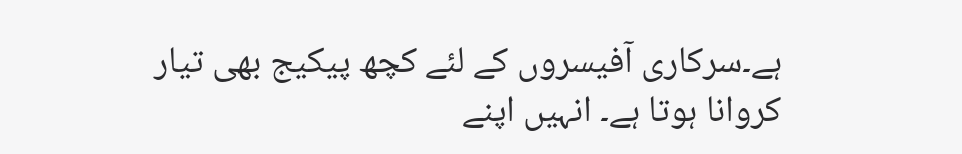ہے۔سرکاری آفیسروں کے لئے کچھ پیکیج بھی تیار کروانا ہوتا ہے۔ انہیں اپنے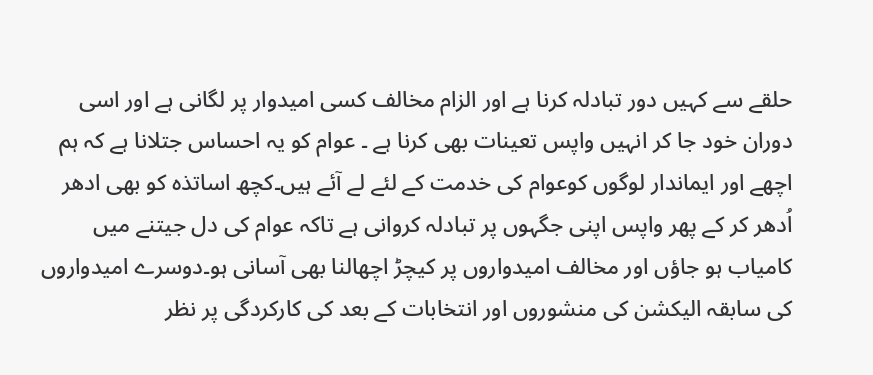حلقے سے کہیں دور تبادلہ کرنا ہے اور الزام مخالف کسی امیدوار پر لگانی ہے اور اسی دوران خود جا کر انہیں واپس تعینات بھی کرنا ہے ۔ عوام کو یہ احساس جتلانا ہے کہ ہم اچھے اور ایماندار لوگوں کوعوام کی خدمت کے لئے لے آئے ہیں۔کچھ اساتذہ کو بھی ادھر اُدھر کر کے پھر واپس اپنی جگہوں پر تبادلہ کروانی ہے تاکہ عوام کی دل جیتنے میں کامیاب ہو جاؤں اور مخالف امیدواروں پر کیچڑ اچھالنا بھی آسانی ہو۔دوسرے امیدواروں کی سابقہ الیکشن کی منشوروں اور انتخابات کے بعد کی کارکردگی پر نظر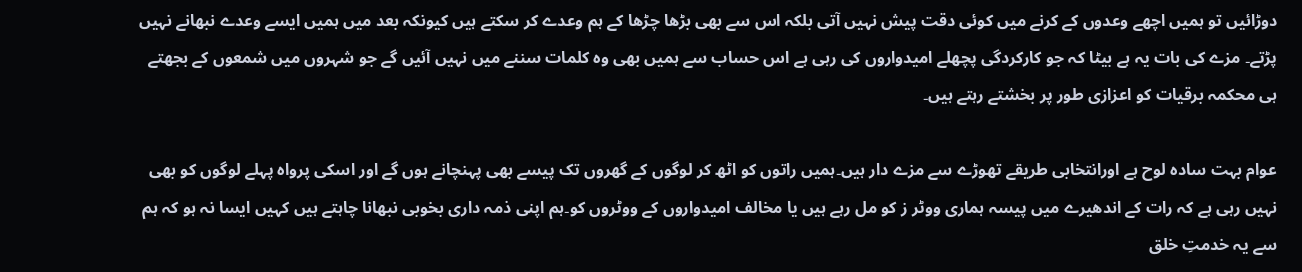دوڑائیں تو ہمیں اچھے وعدوں کے کرنے میں کوئی دقت پیش نہیں آتی بلکہ اس سے بھی بڑھا چڑھا کے ہم وعدے کر سکتے ہیں کیونکہ بعد میں ہمیں ایسے وعدے نبھانے نہیں پڑتے۔ مزے کی بات یہ ہے بیٹا کہ جو کارکردگی پچھلے امیدواروں کی رہی ہے اس حساب سے ہمیں بھی وہ کلمات سننے میں نہیں آئیں گے جو شہروں میں شمعوں کے بجھتے ہی محکمہ برقیات کو اعزازی طور پر بخشتے رہتے ہیں۔

عوام بہت سادہ لوح ہے اورانتخابی طریقے تھوڑے سے مزے دار ہیں۔ہمیں راتوں کو اٹھ کر لوگوں کے گھروں تک پیسے بھی پہنچانے ہوں گے اور اسکی پرواہ پہلے لوگوں کو بھی نہیں رہی ہے کہ رات کے اندھیرے میں پیسہ ہماری ووٹر ز کو مل رہے ہیں یا مخالف امیدواروں کے ووٹروں کو۔ہم اپنی ذمہ داری بخوبی نبھانا چاہتے ہیں کہیں ایسا نہ ہو کہ ہم سے یہ خدمتِ خلق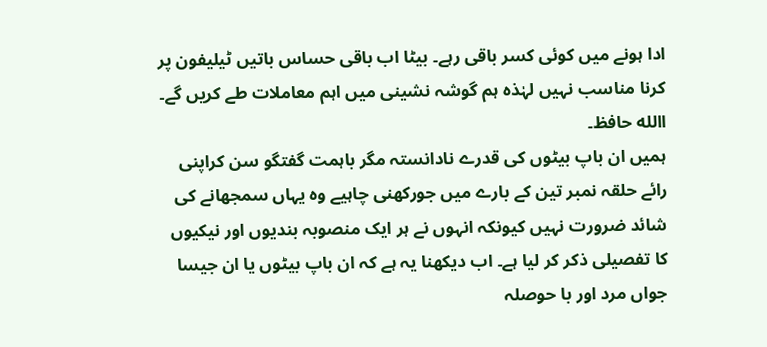ادا ہونے میں کوئی کسر باقی رہے۔ بیٹا اب باقی حساس باتیں ٹیلیفون پر کرنا مناسب نہیں لہٰذہ ہم گوشہ نشینی میں اہم معاملات طے کریں گے۔ االله حافظ۔
ہمیں ان باپ بیٹوں کی قدرے نادانستہ مگر باہمت گفتگو سن کراپنی رائے حلقہ نمبر تین کے بارے میں جورکھنی چاہیے وہ یہاں سمجھانے کی شائد ضرورت نہیں کیونکہ انہوں نے ہر ایک منصوبہ بندیوں اور نیکیوں کا تفصیلی ذکر کر لیا ہے۔ اب دیکھنا یہ ہے کہ ان باپ بیٹوں یا ان جیسا جواں مرد اور با حوصلہ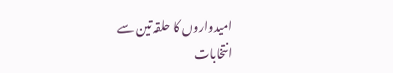امیدواروں کا حلقہ تین سے انتخابات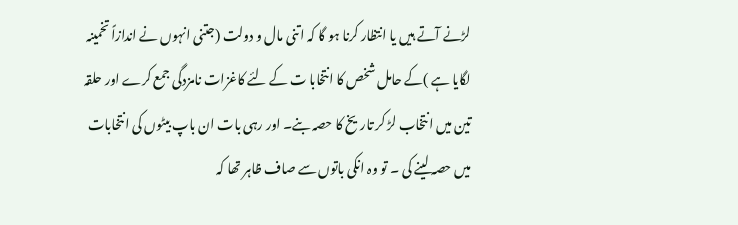لڑنے آتے ہیں یا انتظار کرنا ہو گا کہ اتنی مال و دولت (جتنی انہوں نے اندازاً تخمینہ لگایا ہے )کے حامل شخص کا انتخابا ت کے لئے کاغزات نامزدگی جمع کرے اور حلقہ تین میں انتخاب لڑ کر تاریخ کا حصہ بنے۔ اور رہی بات ان باپ بیٹوں کی انتخابات میں حصہ لینے کی ۔ تو وہ انکی باتوں سے صاف ظاہر تھا کہ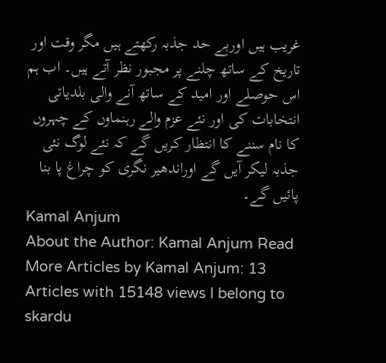غریب ہیں اوربے حد جذبہ رکھتے ہیں مگر وقت اور تاریخ کے ساتھ چلنے پر مجبور نظر آتے ہیں۔ اب ہم اس حوصلے اور امید کے ساتھ آنے والی بلدیاتی انتخابات کی اور نئے عزم والے رہنماوں کے چہروں کا نام سننے کا انتظار کریں گے کہ نئے لوگ نئی جذبہ لیکر آیں گے اوراندھیر نگری کو چراغ پا بنا پائیں گے۔
Kamal Anjum
About the Author: Kamal Anjum Read More Articles by Kamal Anjum: 13 Articles with 15148 views I belong to skardu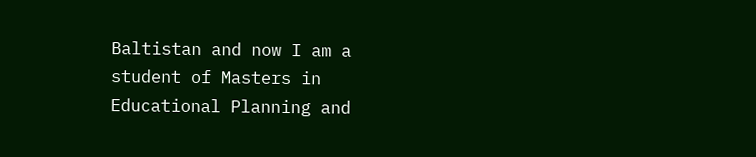Baltistan and now I am a student of Masters in Educational Planning and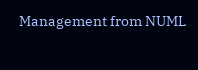Management from NUML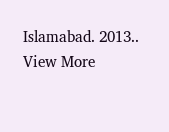Islamabad. 2013.. View More